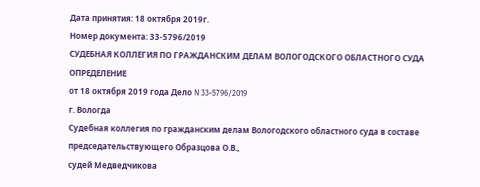Дата принятия: 18 октября 2019г.
Номер документа: 33-5796/2019
СУДЕБНАЯ КОЛЛЕГИЯ ПО ГРАЖДАНСКИМ ДЕЛАМ ВОЛОГОДСКОГО ОБЛАСТНОГО СУДА
ОПРЕДЕЛЕНИЕ
от 18 октября 2019 года Дело N 33-5796/2019
г. Вологда
Судебная коллегия по гражданским делам Вологодского областного суда в составе
председательствующего Образцова О.В.,
судей Медведчикова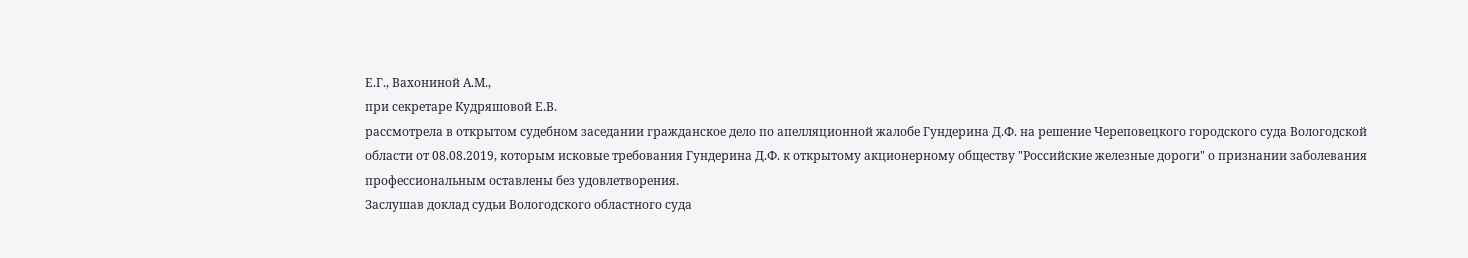Е.Г., Вахониной А.М.,
при секретаре Кудряшовой Е.В.
рассмотрела в открытом судебном заседании гражданское дело по апелляционной жалобе Гундерина Д.Ф. на решение Череповецкого городского суда Вологодской области от 08.08.2019, которым исковые требования Гундерина Д.Ф. к открытому акционерному обществу "Российские железные дороги" о признании заболевания профессиональным оставлены без удовлетворения.
Заслушав доклад судьи Вологодского областного суда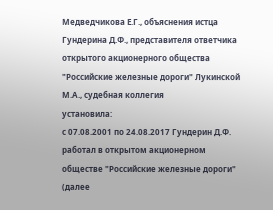Медведчикова Е.Г., объяснения истца Гундерина Д.Ф., представителя ответчика открытого акционерного общества "Российские железные дороги" Лукинской М.А., судебная коллегия
установила:
с 07.08.2001 по 24.08.2017 Гундерин Д.Ф. работал в открытом акционерном обществе "Российские железные дороги" (далее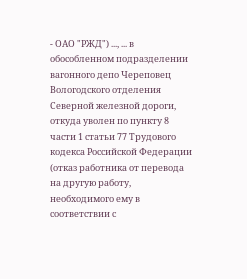- ОАО "РЖД") ..., ... в обособленном подразделении вагонного депо Череповец Вологодского отделения Северной железной дороги, откуда уволен по пункту 8 части 1 статьи 77 Трудового кодекса Российской Федерации (отказ работника от перевода на другую работу, необходимого ему в соответствии с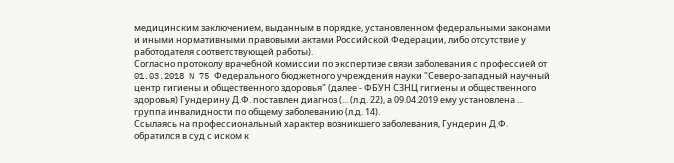медицинским заключением, выданным в порядке, установленном федеральными законами и иными нормативными правовыми актами Российской Федерации, либо отсутствие у работодателя соответствующей работы).
Согласно протоколу врачебной комиссии по экспертизе связи заболевания с профессией от 01.03.2018 N 75 Федерального бюджетного учреждения науки "Северо-западный научный центр гигиены и общественного здоровья" (далее - ФБУН СЗНЦ гигиены и общественного здоровья) Гундерину Д.Ф. поставлен диагноз (... (л.д. 22), а 09.04.2019 ему установлена ... группа инвалидности по общему заболеванию (л.д. 14).
Ссылаясь на профессиональный характер возникшего заболевания, Гундерин Д.Ф. обратился в суд с иском к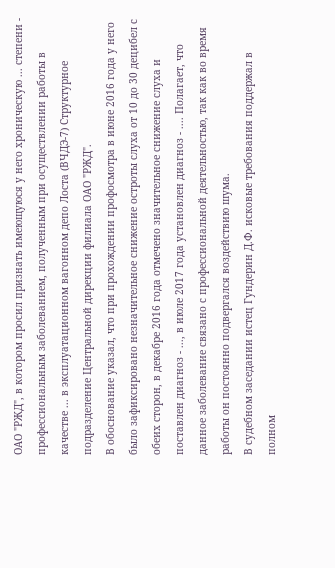ОАО "РЖД", в котором просил признать имеющуюся у него хроническую ... степени - профессиональным заболеванием, полученным при осуществлении работы в качестве ... в эксплуатационном вагонном депо Лоста (ВЧДЭ-7) Структурное подразделение Центральной дирекции филиала ОАО "РЖД".
В обоснование указал, что при прохождении профосмотра в июне 2016 года у него было зафиксировано незначительное снижение остроты слуха от 10 до 30 децибел с обеих сторон, в декабре 2016 года отмечено значительное снижение слуха и поставлен диагноз - ..., в июле 2017 года установлен диагноз - .... Полагает, что данное заболевание связано с профессиональной деятельностью, так как во время работы он постоянно подвергался воздействию шума.
В судебном заседании истец Гундерин Д.Ф. исковые требования поддержал в полном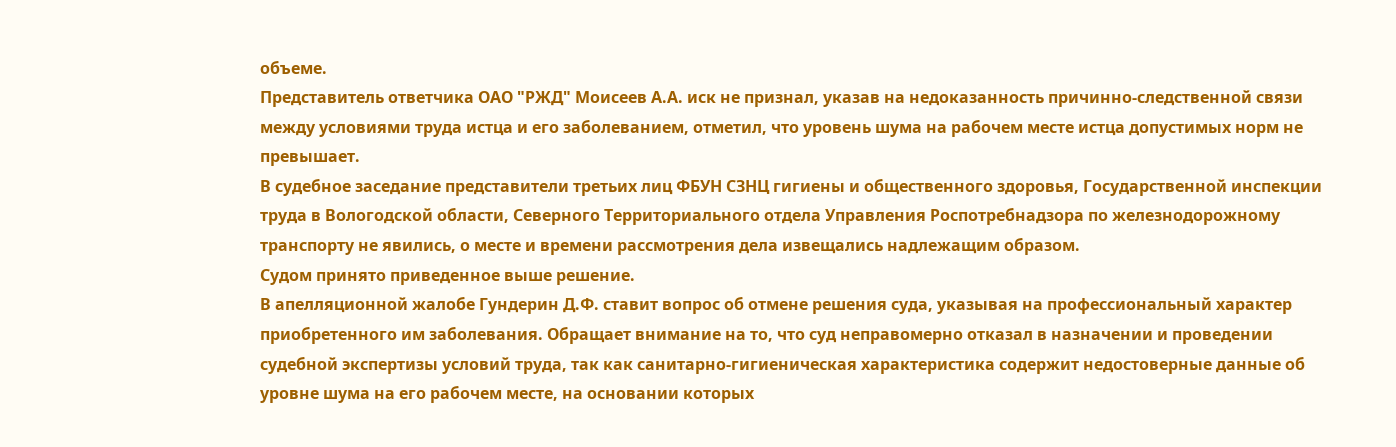объеме.
Представитель ответчика ОАО "РЖД" Моисеев А.А. иск не признал, указав на недоказанность причинно-следственной связи между условиями труда истца и его заболеванием, отметил, что уровень шума на рабочем месте истца допустимых норм не превышает.
В судебное заседание представители третьих лиц ФБУН СЗНЦ гигиены и общественного здоровья, Государственной инспекции труда в Вологодской области, Северного Территориального отдела Управления Роспотребнадзора по железнодорожному транспорту не явились, о месте и времени рассмотрения дела извещались надлежащим образом.
Судом принято приведенное выше решение.
В апелляционной жалобе Гундерин Д.Ф. ставит вопрос об отмене решения суда, указывая на профессиональный характер приобретенного им заболевания. Обращает внимание на то, что суд неправомерно отказал в назначении и проведении судебной экспертизы условий труда, так как санитарно-гигиеническая характеристика содержит недостоверные данные об уровне шума на его рабочем месте, на основании которых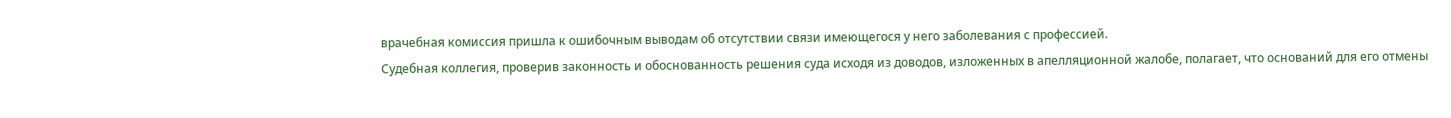врачебная комиссия пришла к ошибочным выводам об отсутствии связи имеющегося у него заболевания с профессией.
Судебная коллегия, проверив законность и обоснованность решения суда исходя из доводов, изложенных в апелляционной жалобе, полагает, что оснований для его отмены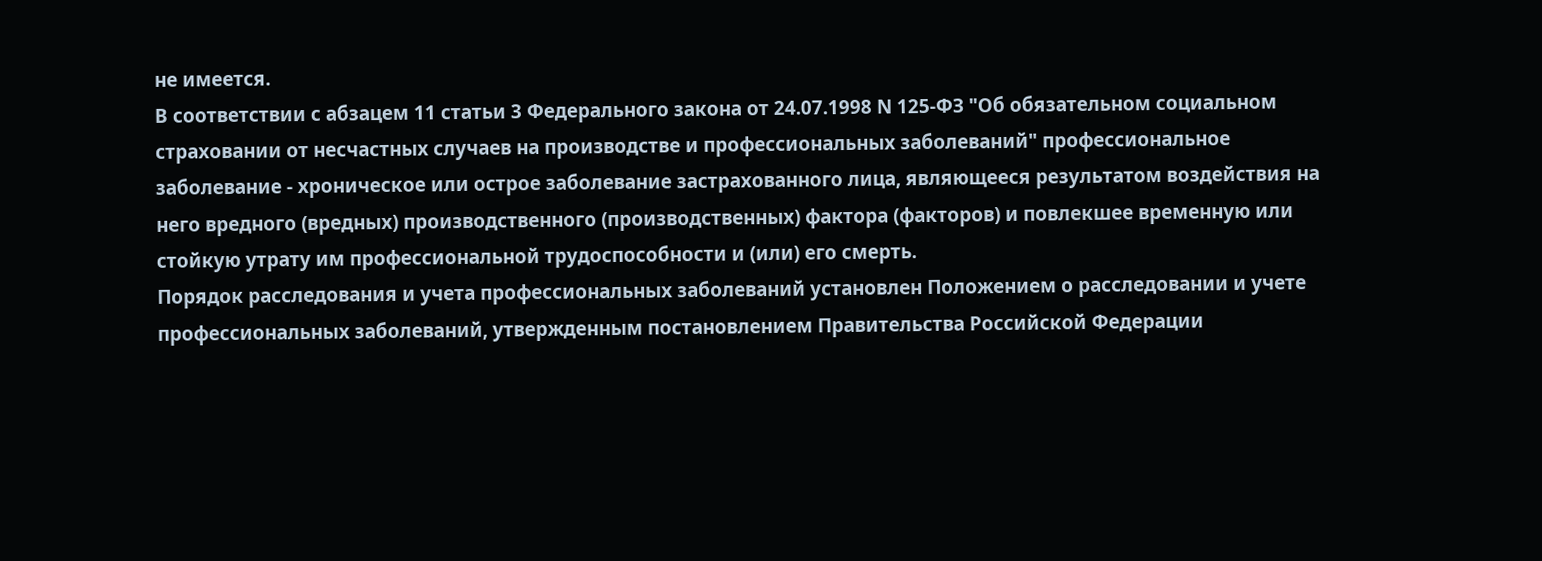не имеется.
В соответствии с абзацем 11 статьи 3 Федерального закона от 24.07.1998 N 125-ФЗ "Об обязательном социальном страховании от несчастных случаев на производстве и профессиональных заболеваний" профессиональное заболевание - хроническое или острое заболевание застрахованного лица, являющееся результатом воздействия на него вредного (вредных) производственного (производственных) фактора (факторов) и повлекшее временную или стойкую утрату им профессиональной трудоспособности и (или) его смерть.
Порядок расследования и учета профессиональных заболеваний установлен Положением о расследовании и учете профессиональных заболеваний, утвержденным постановлением Правительства Российской Федерации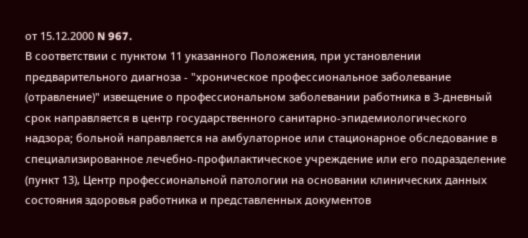от 15.12.2000 N 967.
В соответствии с пунктом 11 указанного Положения, при установлении предварительного диагноза - "хроническое профессиональное заболевание (отравление)" извещение о профессиональном заболевании работника в 3-дневный срок направляется в центр государственного санитарно-эпидемиологического надзора; больной направляется на амбулаторное или стационарное обследование в специализированное лечебно-профилактическое учреждение или его подразделение (пункт 13), Центр профессиональной патологии на основании клинических данных состояния здоровья работника и представленных документов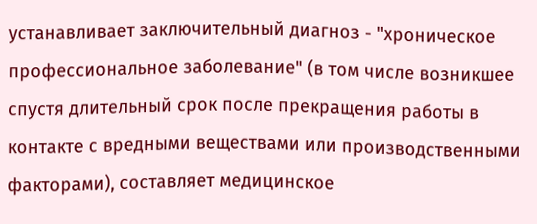устанавливает заключительный диагноз - "хроническое профессиональное заболевание" (в том числе возникшее спустя длительный срок после прекращения работы в контакте с вредными веществами или производственными факторами), составляет медицинское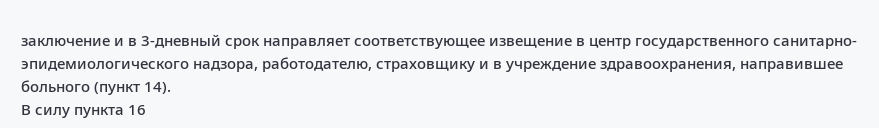заключение и в 3-дневный срок направляет соответствующее извещение в центр государственного санитарно-эпидемиологического надзора, работодателю, страховщику и в учреждение здравоохранения, направившее больного (пункт 14).
В силу пункта 16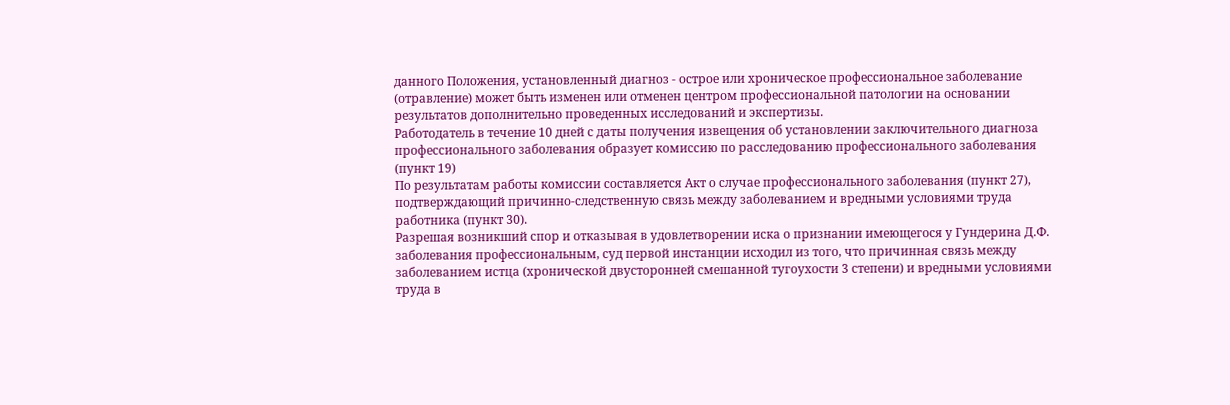данного Положения, установленный диагноз - острое или хроническое профессиональное заболевание (отравление) может быть изменен или отменен центром профессиональной патологии на основании результатов дополнительно проведенных исследований и экспертизы.
Работодатель в течение 10 дней с даты получения извещения об установлении заключительного диагноза профессионального заболевания образует комиссию по расследованию профессионального заболевания (пункт 19)
По результатам работы комиссии составляется Акт о случае профессионального заболевания (пункт 27), подтверждающий причинно-следственную связь между заболеванием и вредными условиями труда работника (пункт 30).
Разрешая возникший спор и отказывая в удовлетворении иска о признании имеющегося у Гундерина Д.Ф. заболевания профессиональным, суд первой инстанции исходил из того, что причинная связь между заболеванием истца (хронической двусторонней смешанной тугоухости 3 степени) и вредными условиями труда в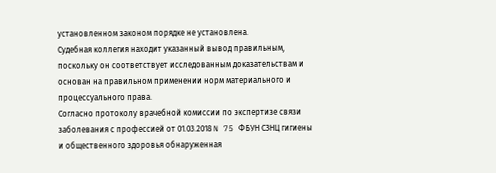установленном законом порядке не установлена.
Судебная коллегия находит указанный вывод правильным, поскольку он соответствует исследованным доказательствам и основан на правильном применении норм материального и процессуального права.
Согласно протоколу врачебной комиссии по экспертизе связи заболевания с профессией от 01.03.2018 N 75 ФБУН СЗНЦ гигиены и общественного здоровья обнаруженная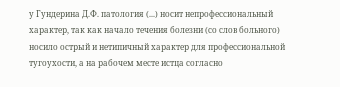у Гундерина Д.Ф. патология (...) носит непрофессиональный характер, так как начало течения болезни (со слов больного) носило острый и нетипичный характер для профессиональной тугоухости, а на рабочем месте истца согласно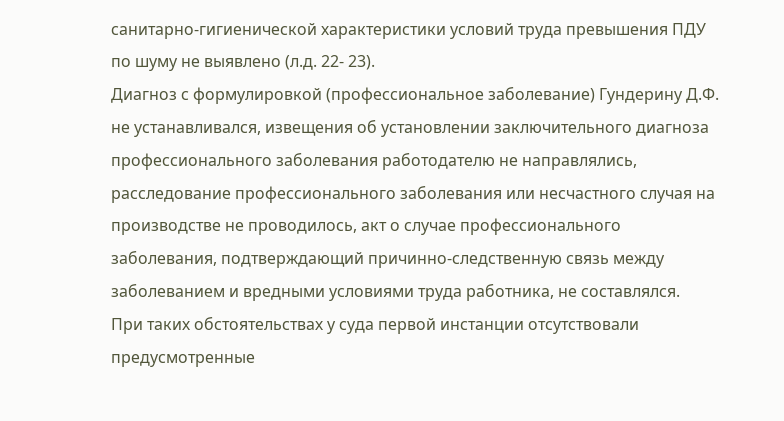санитарно-гигиенической характеристики условий труда превышения ПДУ по шуму не выявлено (л.д. 22- 23).
Диагноз с формулировкой (профессиональное заболевание) Гундерину Д.Ф. не устанавливался, извещения об установлении заключительного диагноза профессионального заболевания работодателю не направлялись, расследование профессионального заболевания или несчастного случая на производстве не проводилось, акт о случае профессионального заболевания, подтверждающий причинно-следственную связь между заболеванием и вредными условиями труда работника, не составлялся.
При таких обстоятельствах у суда первой инстанции отсутствовали предусмотренные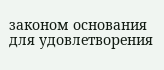законом основания для удовлетворения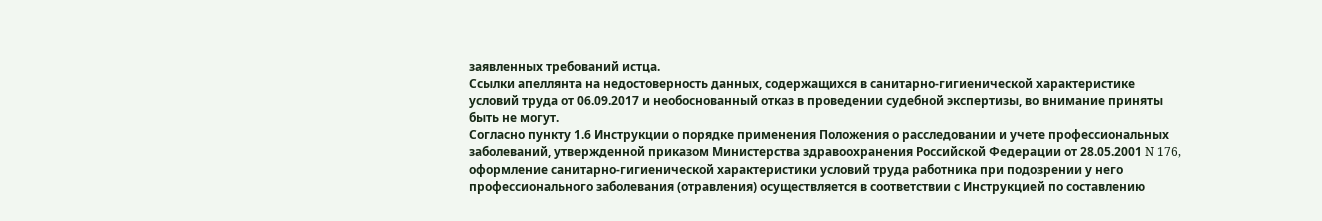заявленных требований истца.
Ссылки апеллянта на недостоверность данных, содержащихся в санитарно-гигиенической характеристике условий труда от 06.09.2017 и необоснованный отказ в проведении судебной экспертизы, во внимание приняты быть не могут.
Согласно пункту 1.6 Инструкции о порядке применения Положения о расследовании и учете профессиональных заболеваний, утвержденной приказом Министерства здравоохранения Российской Федерации от 28.05.2001 N 176, оформление санитарно-гигиенической характеристики условий труда работника при подозрении у него профессионального заболевания (отравления) осуществляется в соответствии с Инструкцией по составлению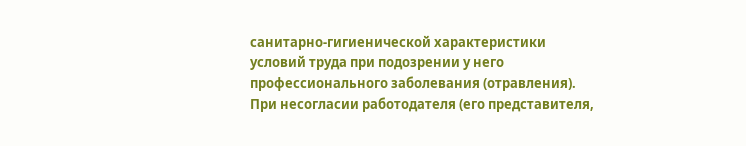санитарно-гигиенической характеристики условий труда при подозрении у него профессионального заболевания (отравления).
При несогласии работодателя (его представителя,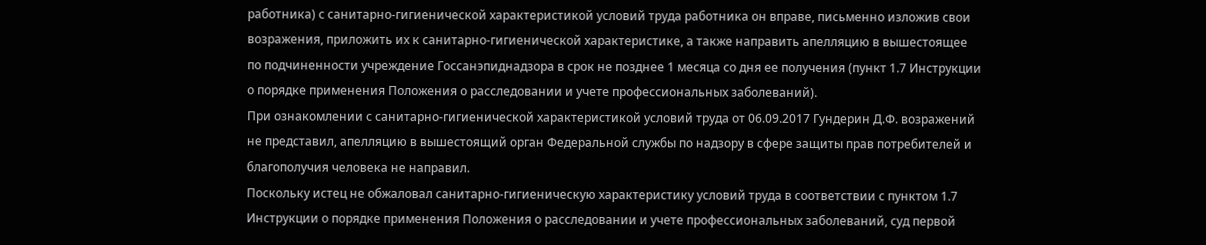работника) с санитарно-гигиенической характеристикой условий труда работника он вправе, письменно изложив свои возражения, приложить их к санитарно-гигиенической характеристике, а также направить апелляцию в вышестоящее по подчиненности учреждение Госсанэпиднадзора в срок не позднее 1 месяца со дня ее получения (пункт 1.7 Инструкции о порядке применения Положения о расследовании и учете профессиональных заболеваний).
При ознакомлении с санитарно-гигиенической характеристикой условий труда от 06.09.2017 Гундерин Д.Ф. возражений не представил, апелляцию в вышестоящий орган Федеральной службы по надзору в сфере защиты прав потребителей и благополучия человека не направил.
Поскольку истец не обжаловал санитарно-гигиеническую характеристику условий труда в соответствии с пунктом 1.7 Инструкции о порядке применения Положения о расследовании и учете профессиональных заболеваний, суд первой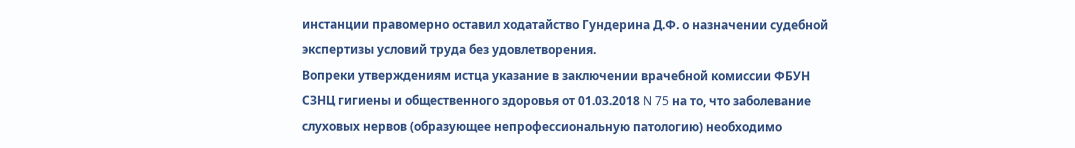инстанции правомерно оставил ходатайство Гундерина Д.Ф. о назначении судебной экспертизы условий труда без удовлетворения.
Вопреки утверждениям истца указание в заключении врачебной комиссии ФБУН СЗНЦ гигиены и общественного здоровья от 01.03.2018 N 75 на то, что заболевание слуховых нервов (образующее непрофессиональную патологию) необходимо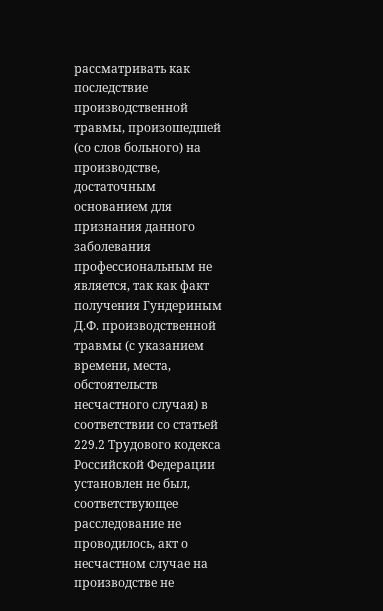рассматривать как последствие производственной травмы, произошедшей (со слов больного) на производстве, достаточным основанием для признания данного заболевания профессиональным не является, так как факт получения Гундериным Д.Ф. производственной травмы (с указанием времени, места, обстоятельств несчастного случая) в соответствии со статьей 229.2 Трудового кодекса Российской Федерации установлен не был, соответствующее расследование не проводилось, акт о несчастном случае на производстве не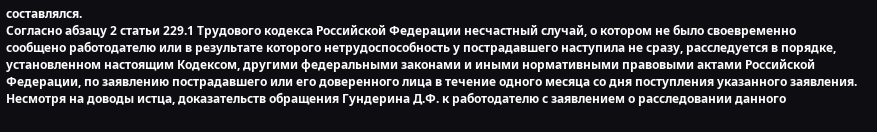составлялся.
Согласно абзацу 2 статьи 229.1 Трудового кодекса Российской Федерации несчастный случай, о котором не было своевременно сообщено работодателю или в результате которого нетрудоспособность у пострадавшего наступила не сразу, расследуется в порядке, установленном настоящим Кодексом, другими федеральными законами и иными нормативными правовыми актами Российской Федерации, по заявлению пострадавшего или его доверенного лица в течение одного месяца со дня поступления указанного заявления.
Несмотря на доводы истца, доказательств обращения Гундерина Д.Ф. к работодателю с заявлением о расследовании данного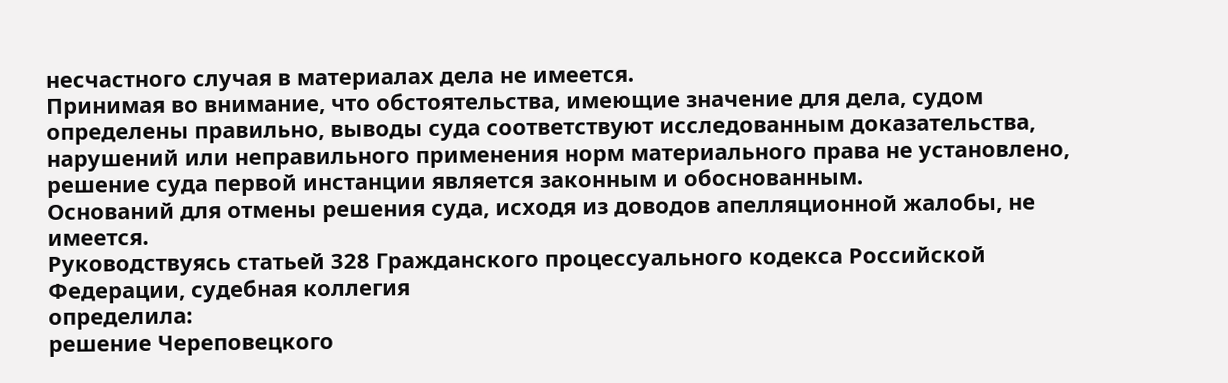несчастного случая в материалах дела не имеется.
Принимая во внимание, что обстоятельства, имеющие значение для дела, судом определены правильно, выводы суда соответствуют исследованным доказательства, нарушений или неправильного применения норм материального права не установлено, решение суда первой инстанции является законным и обоснованным.
Оснований для отмены решения суда, исходя из доводов апелляционной жалобы, не имеется.
Руководствуясь статьей 328 Гражданского процессуального кодекса Российской Федерации, судебная коллегия
определила:
решение Череповецкого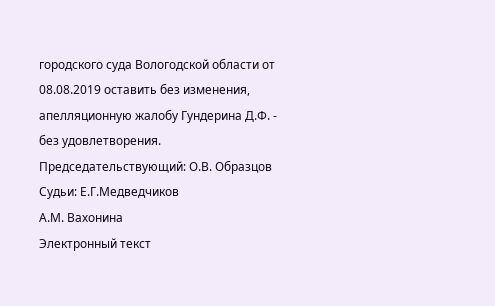городского суда Вологодской области от 08.08.2019 оставить без изменения, апелляционную жалобу Гундерина Д.Ф. - без удовлетворения.
Председательствующий: О.В. Образцов
Судьи: Е.Г.Медведчиков
А.М. Вахонина
Электронный текст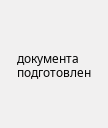документа
подготовлен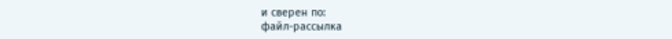и сверен по:
файл-рассылка